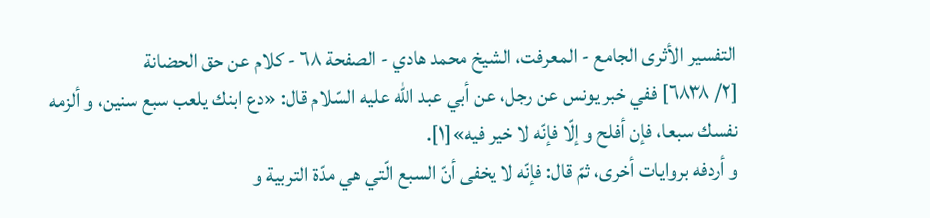التفسير الأثرى الجامع - المعرفت، الشيخ محمد هادي - الصفحة ٦٨ - كلام عن حق الحضانة
[٢/ ٦٨٣٨] ففي خبر يونس عن رجل، عن أبي عبد اللّه عليه السّلام قال: «دع ابنك يلعب سبع سنين، و ألزمه نفسك سبعا، فإن أفلح و إلّا فإنّه لا خير فيه»[١].
و أردفه بروايات أخرى، ثمّ قال: فإنّه لا يخفى أنّ السبع الّتي هي مدّة التربية و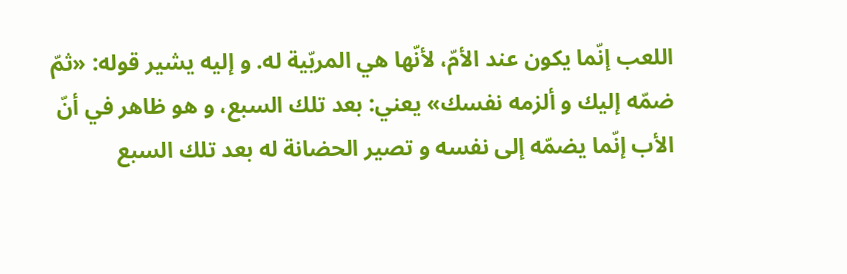اللعب إنّما يكون عند الأمّ، لأنّها هي المربّية له. و إليه يشير قوله: «ثمّ ضمّه إليك و ألزمه نفسك» يعني: بعد تلك السبع، و هو ظاهر في أنّ الأب إنّما يضمّه إلى نفسه و تصير الحضانة له بعد تلك السبع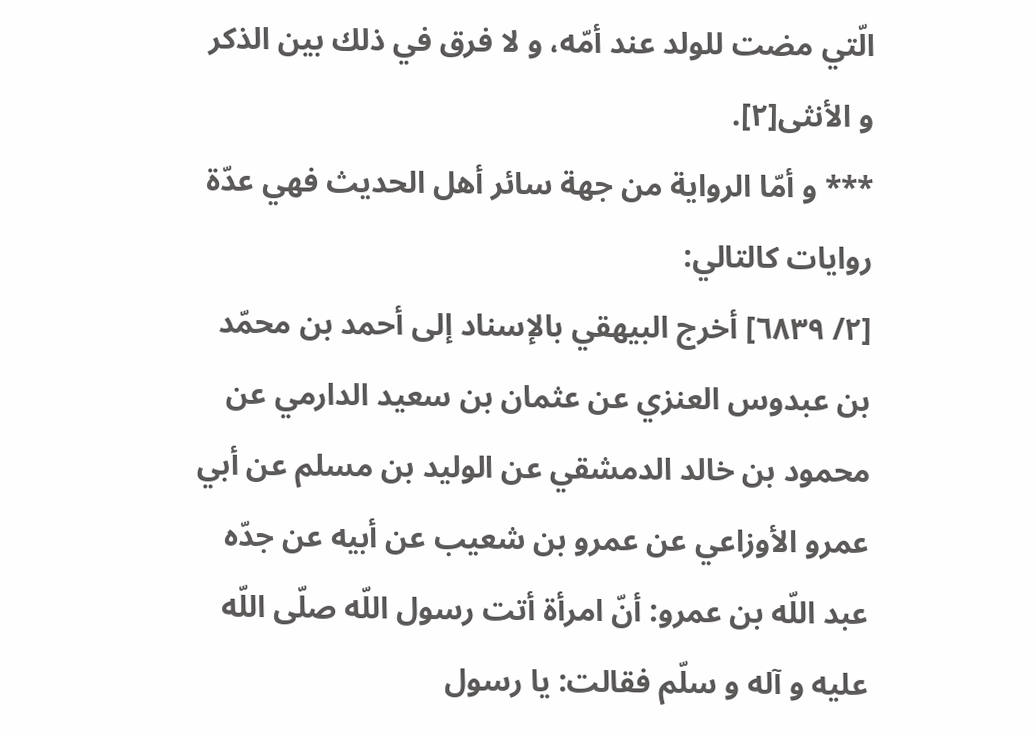الّتي مضت للولد عند أمّه، و لا فرق في ذلك بين الذكر و الأنثى[٢].
*** و أمّا الرواية من جهة سائر أهل الحديث فهي عدّة روايات كالتالي:
[٢/ ٦٨٣٩] أخرج البيهقي بالإسناد إلى أحمد بن محمّد بن عبدوس العنزي عن عثمان بن سعيد الدارمي عن محمود بن خالد الدمشقي عن الوليد بن مسلم عن أبي عمرو الأوزاعي عن عمرو بن شعيب عن أبيه عن جدّه عبد اللّه بن عمرو: أنّ امرأة أتت رسول اللّه صلّى اللّه عليه و آله و سلّم فقالت: يا رسول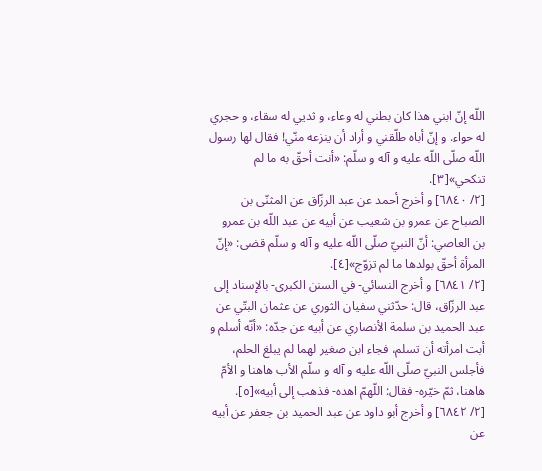اللّه إنّ ابني هذا كان بطني له وعاء، و ثديي له سقاء، و حجري له حواء. و إنّ أباه طلّقني و أراد أن ينزعه منّي! فقال لها رسول اللّه صلّى اللّه عليه و آله و سلّم: «أنت أحقّ به ما لم تنكحي»[٣].
[٢/ ٦٨٤٠] و أخرج أحمد عن عبد الرزّاق عن المثنّى بن الصباح عن عمرو بن شعيب عن أبيه عن عبد اللّه بن عمرو بن العاصي: أنّ النبيّ صلّى اللّه عليه و آله و سلّم قضى: «إنّ المرأة أحقّ بولدها ما لم تزوّج»[٤].
[٢/ ٦٨٤١] و أخرج النسائي- في السنن الكبرى- بالإسناد إلى عبد الرزّاق، قال: حدّثني سفيان الثوري عن عثمان البتّي عن عبد الحميد بن سلمة الأنصاري عن أبيه عن جدّه: «أنّه أسلم و أبت امرأته أن تسلم، فجاء ابن صغير لهما لم يبلغ الحلم، فأجلس النبيّ صلّى اللّه عليه و آله و سلّم الأب هاهنا و الأمّ هاهنا، ثمّ خيّره- فقال: اللّهمّ اهده- فذهب إلى أبيه»[٥].
[٢/ ٦٨٤٢] و أخرج أبو داود عن عبد الحميد بن جعفر عن أبيه عن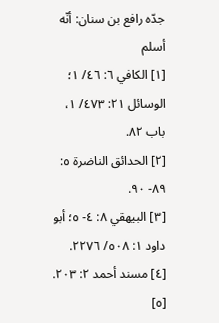جدّه رافع بن سنان: أنّه أسلم
[١] الكافي ٦: ٤٦/ ١؛ الوسائل ٢١: ٤٧٣/ ١، باب ٨٢.
[٢] الحدائق الناضرة ٥: ٨٩- ٩٠.
[٣] البيهقي ٨: ٤- ٥؛ أبو داود ١: ٥٠٨/ ٢٢٧٦.
[٤] مسند أحمد ٢: ٢٠٣.
[٥]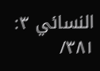النسائي ٣: ٣٨١/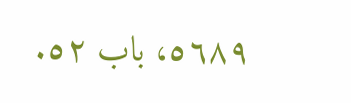٥٦٨٩، باب ٥٢.